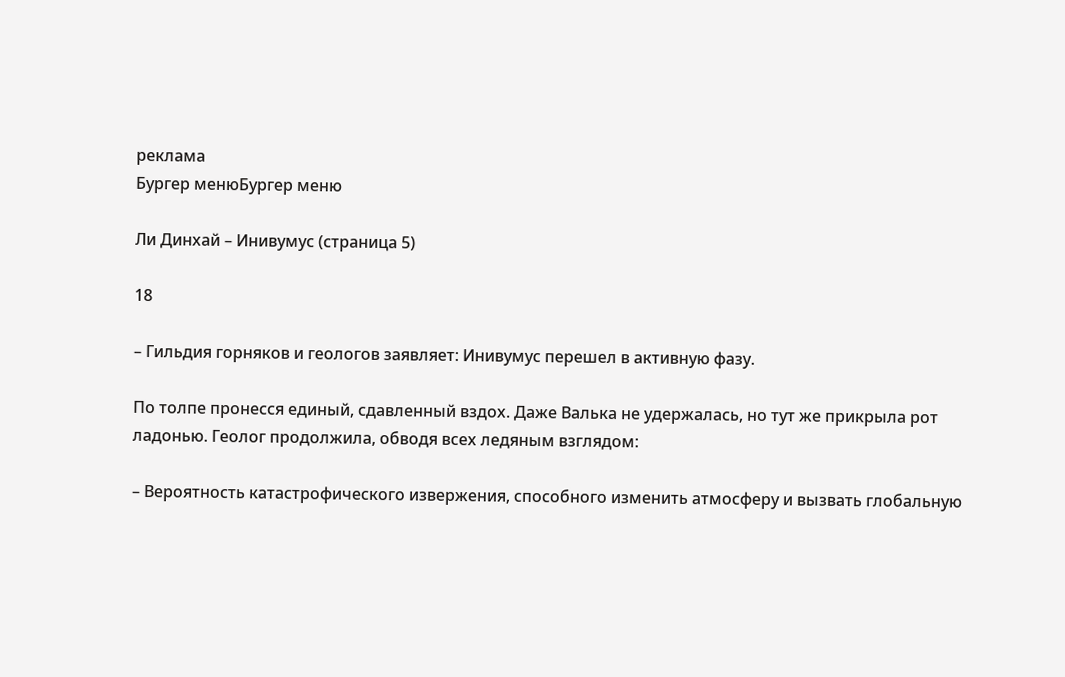реклама
Бургер менюБургер меню

Ли Динхай – Инивумус (страница 5)

18

– Гильдия горняков и геологов заявляет: Инивумус перешел в активную фазу.

По толпе пронесся единый, сдавленный вздох. Даже Валька не удержалась, но тут же прикрыла рот ладонью. Геолог продолжила, обводя всех ледяным взглядом:

– Вероятность катастрофического извержения, способного изменить атмосферу и вызвать глобальную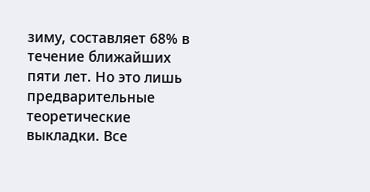зиму, составляет 68% в течение ближайших пяти лет. Но это лишь предварительные теоретические выкладки. Все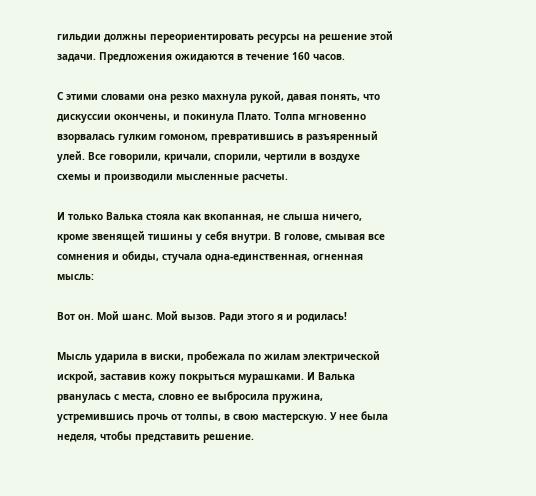гильдии должны переориентировать ресурсы на решение этой задачи. Предложения ожидаются в течение 160 часов.

С этими словами она резко махнула рукой, давая понять, что дискуссии окончены, и покинула Плато. Толпа мгновенно взорвалась гулким гомоном, превратившись в разъяренный улей. Все говорили, кричали, спорили, чертили в воздухе схемы и производили мысленные расчеты.

И только Валька стояла как вкопанная, не слыша ничего, кроме звенящей тишины у себя внутри. В голове, смывая все сомнения и обиды, стучала одна-единственная, огненная мысль:

Вот он. Мой шанс. Мой вызов. Ради этого я и родилась!

Мысль ударила в виски, пробежала по жилам электрической искрой, заставив кожу покрыться мурашками. И Валька рванулась с места, словно ее выбросила пружина, устремившись прочь от толпы, в свою мастерскую. У нее была неделя, чтобы представить решение.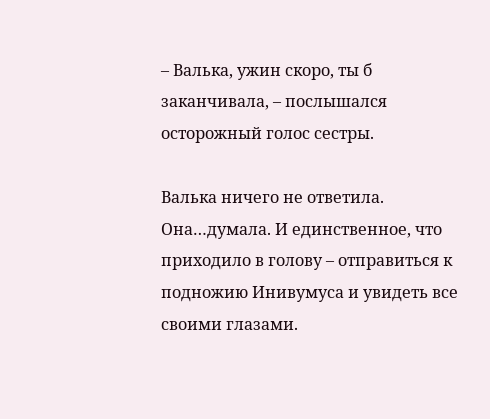– Валька, ужин скоро, ты б заканчивала, – послышался осторожный голос сестры.

Валька ничего не ответила. Она…думала. И единственное, что приходило в голову – отправиться к подножию Инивумуса и увидеть все своими глазами.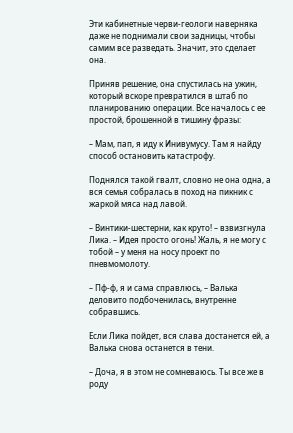Эти кабинетные черви-геологи наверняка даже не поднимали свои задницы, чтобы самим все разведать. Значит, это сделает она.

Приняв решение, она спустилась на ужин, который вскоре превратился в штаб по планированию операции. Все началось с ее простой, брошенной в тишину фразы:

– Мам, пап, я иду к Инивумусу. Там я найду способ остановить катастрофу.

Поднялся такой гвалт, словно не она одна, а вся семья собралась в поход на пикник с жаркой мяса над лавой.

– Винтики-шестерни, как круто! – взвизгнула Лика. – Идея просто огонь! Жаль, я не могу с тобой – у меня на носу проект по пневмомолоту.

– Пф-ф, я и сама справлюсь, – Валька деловито подбоченилась, внутренне собравшись.

Если Лика пойдет, вся слава достанется ей, а Валька снова останется в тени.

– Доча, я в этом не сомневаюсь. Ты все же в роду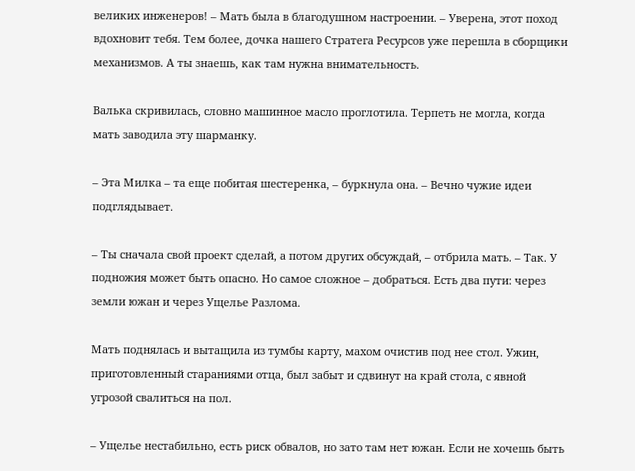великих инженеров! – Мать была в благодушном настроении. – Уверена, этот поход вдохновит тебя. Тем более, дочка нашего Стратега Ресурсов уже перешла в сборщики механизмов. А ты знаешь, как там нужна внимательность.

Валька скривилась, словно машинное масло проглотила. Терпеть не могла, когда мать заводила эту шарманку.

– Эта Милка – та еще побитая шестеренка, – буркнула она. – Вечно чужие идеи подглядывает.

– Ты сначала свой проект сделай, а потом других обсуждай, – отбрила мать. – Так. У подножия может быть опасно. Но самое сложное – добраться. Есть два пути: через земли южан и через Ущелье Разлома.

Мать поднялась и вытащила из тумбы карту, махом очистив под нее стол. Ужин, приготовленный стараниями отца, был забыт и сдвинут на край стола, с явной угрозой свалиться на пол.

– Ущелье нестабильно, есть риск обвалов, но зато там нет южан. Если не хочешь быть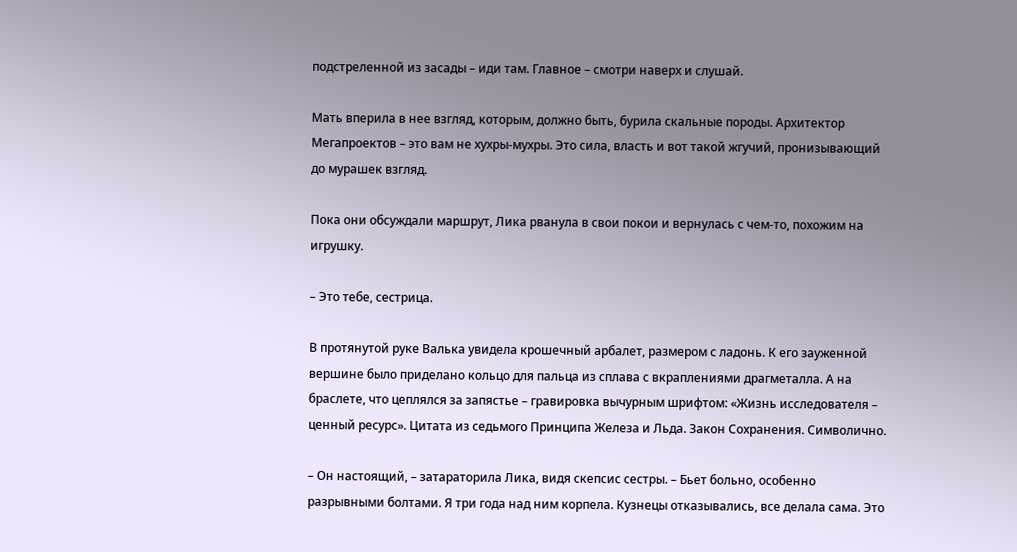подстреленной из засады – иди там. Главное – смотри наверх и слушай.

Мать вперила в нее взгляд, которым, должно быть, бурила скальные породы. Архитектор Мегапроектов – это вам не хухры-мухры. Это сила, власть и вот такой жгучий, пронизывающий до мурашек взгляд.

Пока они обсуждали маршрут, Лика рванула в свои покои и вернулась с чем-то, похожим на игрушку.

– Это тебе, сестрица.

В протянутой руке Валька увидела крошечный арбалет, размером с ладонь. К его зауженной вершине было приделано кольцо для пальца из сплава с вкраплениями драгметалла. А на браслете, что цеплялся за запястье – гравировка вычурным шрифтом: «Жизнь исследователя – ценный ресурс». Цитата из седьмого Принципа Железа и Льда. Закон Сохранения. Символично.

– Он настоящий, – затараторила Лика, видя скепсис сестры. – Бьет больно, особенно разрывными болтами. Я три года над ним корпела. Кузнецы отказывались, все делала сама. Это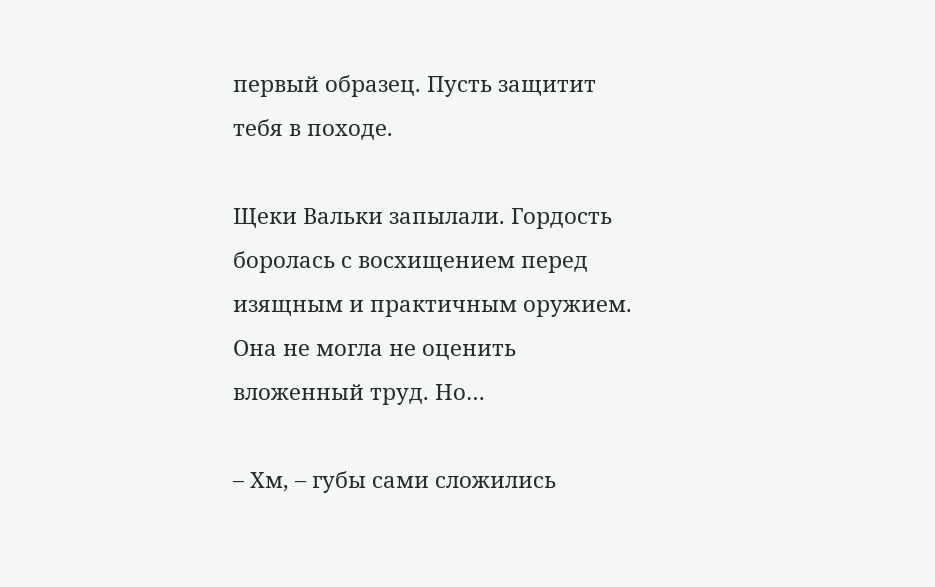первый образец. Пусть защитит тебя в походе.

Щеки Вальки запылали. Гордость боролась с восхищением перед изящным и практичным оружием. Она не могла не оценить вложенный труд. Но…

– Хм, – губы сами сложились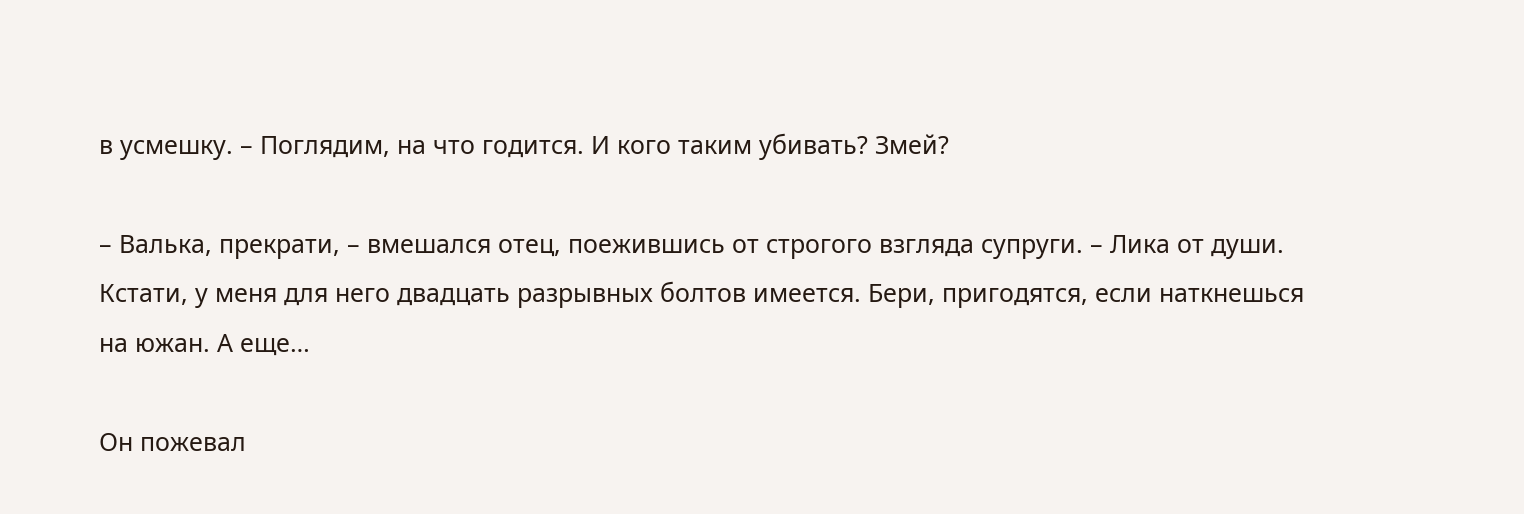в усмешку. – Поглядим, на что годится. И кого таким убивать? Змей?

– Валька, прекрати, – вмешался отец, поежившись от строгого взгляда супруги. – Лика от души. Кстати, у меня для него двадцать разрывных болтов имеется. Бери, пригодятся, если наткнешься на южан. А еще…

Он пожевал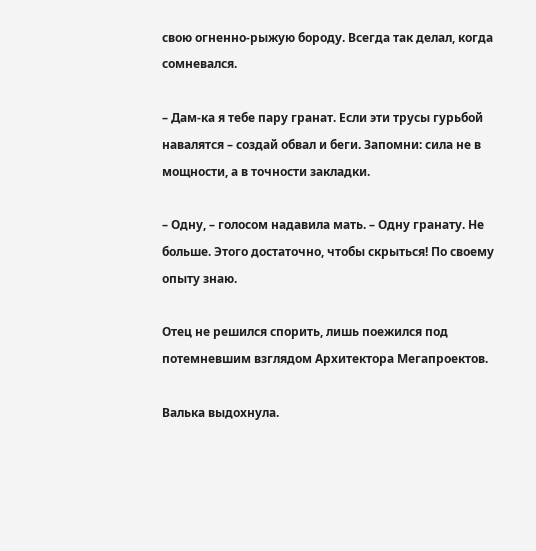свою огненно-рыжую бороду. Всегда так делал, когда сомневался.

– Дам-ка я тебе пару гранат. Если эти трусы гурьбой навалятся – создай обвал и беги. Запомни: сила не в мощности, а в точности закладки.

– Одну, – голосом надавила мать. – Одну гранату. Не больше. Этого достаточно, чтобы скрыться! По своему опыту знаю.

Отец не решился спорить, лишь поежился под потемневшим взглядом Архитектора Мегапроектов.

Валька выдохнула.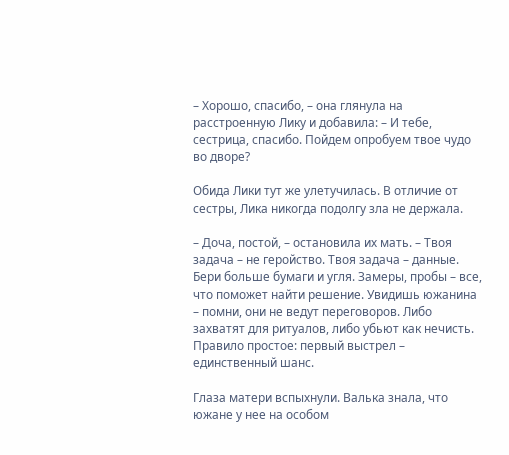– Хорошо, спасибо, – она глянула на расстроенную Лику и добавила: – И тебе, сестрица, спасибо. Пойдем опробуем твое чудо во дворе?

Обида Лики тут же улетучилась. В отличие от сестры, Лика никогда подолгу зла не держала.

– Доча, постой, – остановила их мать. – Твоя задача – не геройство. Твоя задача – данные. Бери больше бумаги и угля. Замеры, пробы – все, что поможет найти решение. Увидишь южанина – помни, они не ведут переговоров. Либо захватят для ритуалов, либо убьют как нечисть. Правило простое: первый выстрел – единственный шанс.

Глаза матери вспыхнули. Валька знала, что южане у нее на особом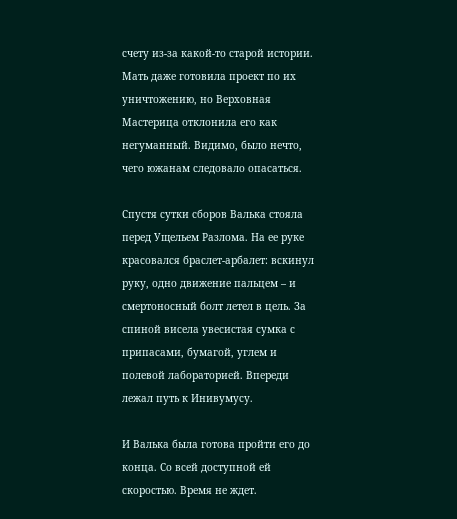счету из-за какой-то старой истории. Мать даже готовила проект по их уничтожению, но Верховная Мастерица отклонила его как негуманный. Видимо, было нечто, чего южанам следовало опасаться.

Спустя сутки сборов Валька стояла перед Ущельем Разлома. На ее руке красовался браслет-арбалет: вскинул руку, одно движение пальцем – и смертоносный болт летел в цель. За спиной висела увесистая сумка с припасами, бумагой, углем и полевой лабораторией. Впереди лежал путь к Инивумусу.

И Валька была готова пройти его до конца. Со всей доступной ей скоростью. Время не ждет.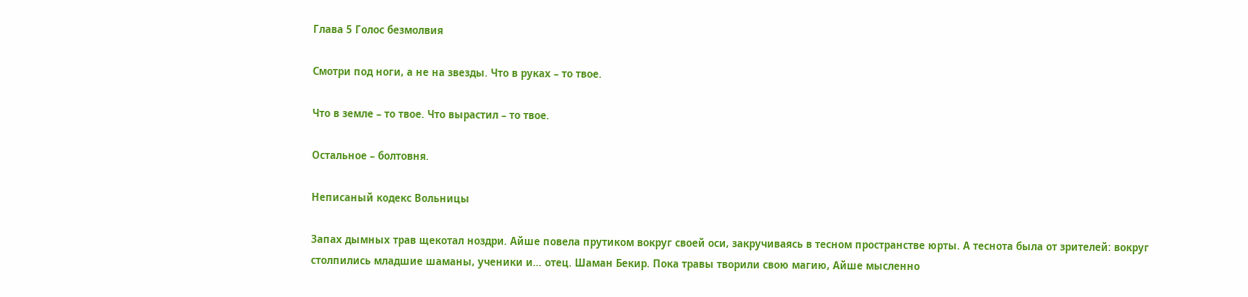Глава 5 Голос безмолвия

Смотри под ноги, а не на звезды. Что в руках – то твое.

Что в земле – то твое. Что вырастил – то твое.

Остальное – болтовня.

Неписаный кодекс Вольницы

Запах дымных трав щекотал ноздри. Айше повела прутиком вокруг своей оси, закручиваясь в тесном пространстве юрты. А теснота была от зрителей: вокруг столпились младшие шаманы, ученики и… отец. Шаман Бекир. Пока травы творили свою магию, Айше мысленно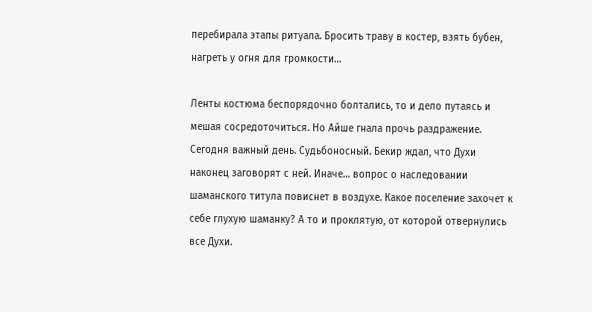перебирала этапы ритуала. Бросить траву в костер, взять бубен, нагреть у огня для громкости…

Ленты костюма беспорядочно болтались, то и дело путаясь и мешая сосредоточиться. Но Айше гнала прочь раздражение. Сегодня важный день. Судьбоносный. Бекир ждал, что Духи наконец заговорят с ней. Иначе… вопрос о наследовании шаманского титула повиснет в воздухе. Какое поселение захочет к себе глухую шаманку? А то и проклятую, от которой отвернулись все Духи.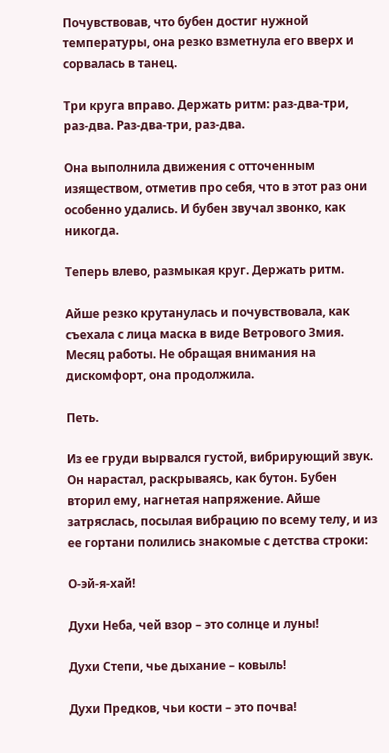Почувствовав, что бубен достиг нужной температуры, она резко взметнула его вверх и сорвалась в танец.

Три круга вправо. Держать ритм: раз-два-три, раз-два. Раз-два-три, раз-два.

Она выполнила движения с отточенным изяществом, отметив про себя, что в этот раз они особенно удались. И бубен звучал звонко, как никогда.

Теперь влево, размыкая круг. Держать ритм.

Айше резко крутанулась и почувствовала, как съехала с лица маска в виде Ветрового Змия. Месяц работы. Не обращая внимания на дискомфорт, она продолжила.

Петь.

Из ее груди вырвался густой, вибрирующий звук. Он нарастал, раскрываясь, как бутон. Бубен вторил ему, нагнетая напряжение. Айше затряслась, посылая вибрацию по всему телу, и из ее гортани полились знакомые с детства строки:

О-эй-я-хай!

Духи Неба, чей взор – это солнце и луны!

Духи Степи, чье дыхание – ковыль!

Духи Предков, чьи кости – это почва!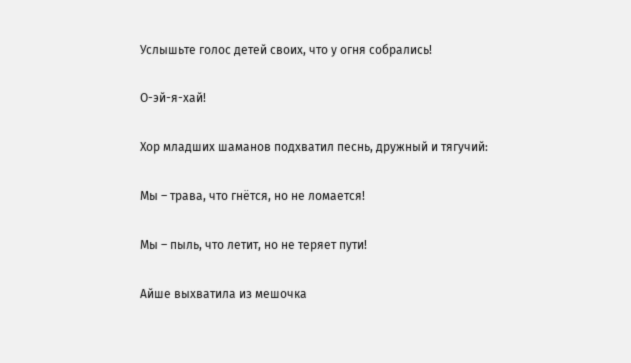Услышьте голос детей своих, что у огня собрались!

О-эй-я-хай!

Хор младших шаманов подхватил песнь, дружный и тягучий:

Мы – трава, что гнётся, но не ломается!

Мы – пыль, что летит, но не теряет пути!

Айше выхватила из мешочка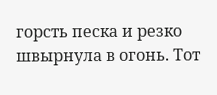горсть песка и резко швырнула в огонь. Тот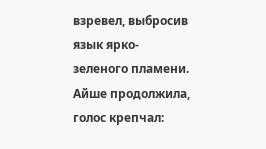взревел, выбросив язык ярко-зеленого пламени. Айше продолжила, голос крепчал: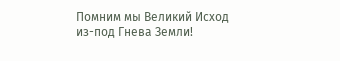Помним мы Великий Исход из-под Гнева Земли!